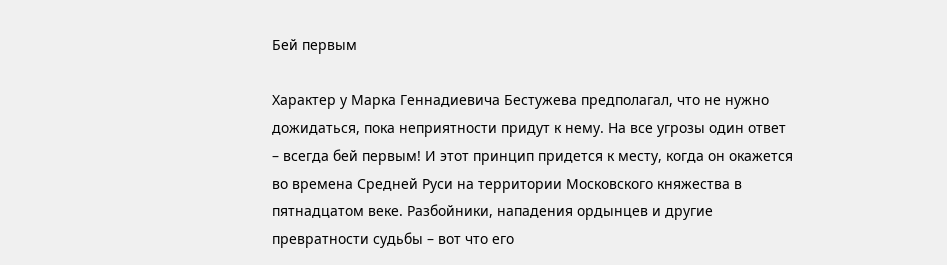Бей первым

Характер у Марка Геннадиевича Бестужева предполагал, что не нужно дожидаться, пока неприятности придут к нему. На все угрозы один ответ – всегда бей первым! И этот принцип придется к месту, когда он окажется во времена Средней Руси на территории Московского княжества в пятнадцатом веке. Разбойники, нападения ордынцев и другие превратности судьбы – вот что его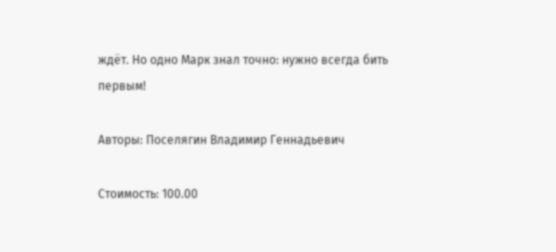ждёт. Но одно Марк знал точно: нужно всегда бить первым!

Авторы: Поселягин Владимир Геннадьевич

Стоимость: 100.00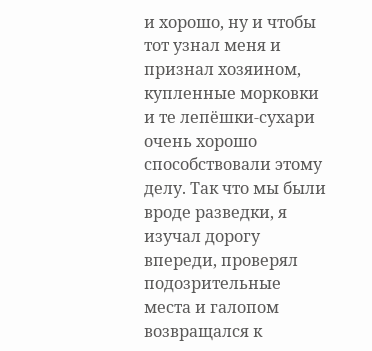и хорошо, ну и чтобы тот узнал меня и признал хозяином, купленные морковки и те лепёшки-сухари очень хорошо способствовали этому делу. Так что мы были вроде разведки, я изучал дорогу впереди, проверял подозрительные места и галопом возвращался к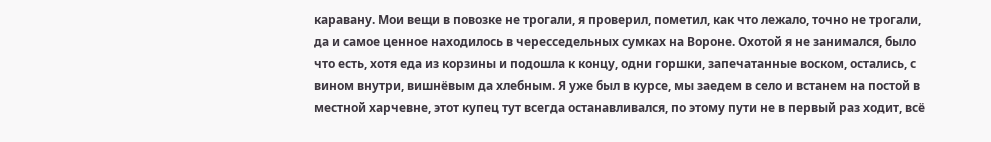каравану. Мои вещи в повозке не трогали, я проверил, пометил, как что лежало, точно не трогали, да и самое ценное находилось в чересседельных сумках на Вороне. Охотой я не занимался, было что есть, хотя еда из корзины и подошла к концу, одни горшки, запечатанные воском, остались, с вином внутри, вишнёвым да хлебным. Я уже был в курсе, мы заедем в село и встанем на постой в местной харчевне, этот купец тут всегда останавливался, по этому пути не в первый раз ходит, всё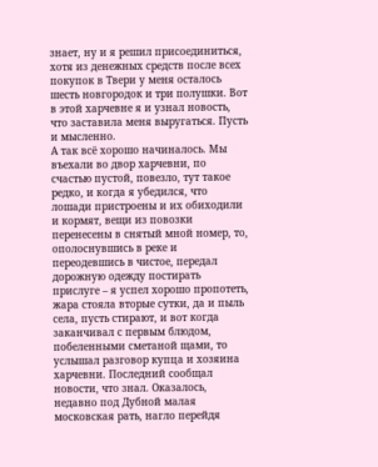знает, ну и я решил присоединиться, хотя из денежных средств после всех покупок в Твери у меня осталось шесть новгородок и три полушки. Вот в этой харчевне я и узнал новость, что заставила меня выругаться. Пусть и мысленно.
А так всё хорошо начиналось. Мы въехали во двор харчевни, по счастью пустой, повезло, тут такое редко, и когда я убедился, что лошади пристроены и их обиходили и кормят, вещи из повозки перенесены в снятый мной номер, то, ополоснувшись в реке и переодевшись в чистое, передал дорожную одежду постирать прислуге – я успел хорошо пропотеть, жара стояла вторые сутки, да и пыль села, пусть стирают, и вот когда заканчивал с первым блюдом, побеленными сметаной щами, то услышал разговор купца и хозяина харчевни. Последний сообщал новости, что знал. Оказалось, недавно под Дубной малая московская рать, нагло перейдя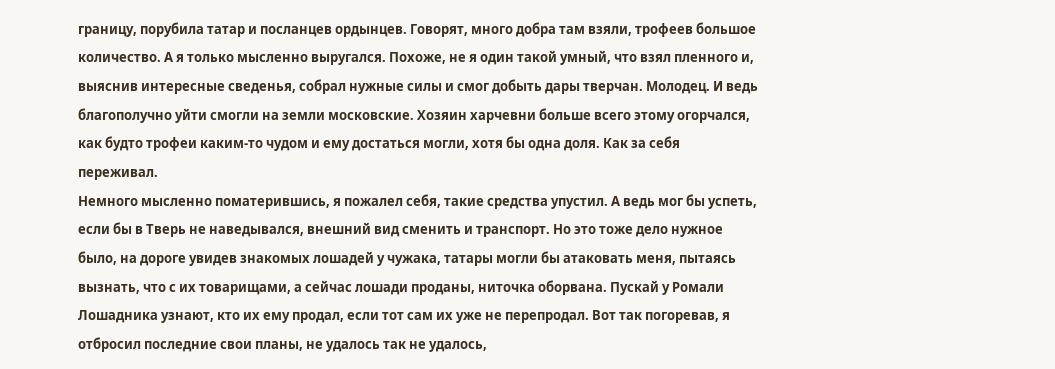границу, порубила татар и посланцев ордынцев. Говорят, много добра там взяли, трофеев большое количество. А я только мысленно выругался. Похоже, не я один такой умный, что взял пленного и, выяснив интересные сведенья, собрал нужные силы и смог добыть дары тверчан. Молодец. И ведь благополучно уйти смогли на земли московские. Хозяин харчевни больше всего этому огорчался, как будто трофеи каким-то чудом и ему достаться могли, хотя бы одна доля. Как за себя переживал.
Немного мысленно поматерившись, я пожалел себя, такие средства упустил. А ведь мог бы успеть, если бы в Тверь не наведывался, внешний вид сменить и транспорт. Но это тоже дело нужное было, на дороге увидев знакомых лошадей у чужака, татары могли бы атаковать меня, пытаясь вызнать, что с их товарищами, а сейчас лошади проданы, ниточка оборвана. Пускай у Ромали Лошадника узнают, кто их ему продал, если тот сам их уже не перепродал. Вот так погоревав, я отбросил последние свои планы, не удалось так не удалось,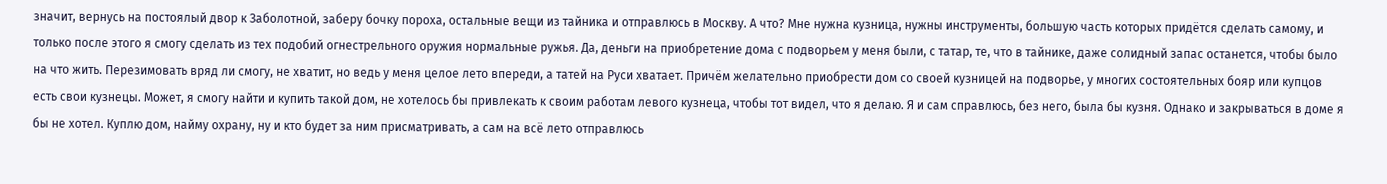значит, вернусь на постоялый двор к Заболотной, заберу бочку пороха, остальные вещи из тайника и отправлюсь в Москву. А что? Мне нужна кузница, нужны инструменты, большую часть которых придётся сделать самому, и только после этого я смогу сделать из тех подобий огнестрельного оружия нормальные ружья. Да, деньги на приобретение дома с подворьем у меня были, с татар, те, что в тайнике, даже солидный запас останется, чтобы было на что жить. Перезимовать вряд ли смогу, не хватит, но ведь у меня целое лето впереди, а татей на Руси хватает. Причём желательно приобрести дом со своей кузницей на подворье, у многих состоятельных бояр или купцов есть свои кузнецы. Может, я смогу найти и купить такой дом, не хотелось бы привлекать к своим работам левого кузнеца, чтобы тот видел, что я делаю. Я и сам справлюсь, без него, была бы кузня. Однако и закрываться в доме я бы не хотел. Куплю дом, найму охрану, ну и кто будет за ним присматривать, а сам на всё лето отправлюсь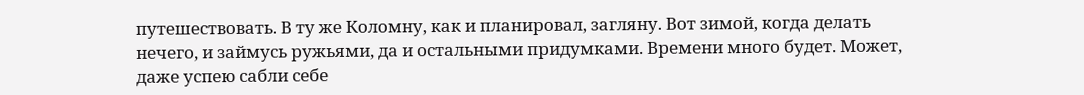путешествовать. В ту же Коломну, как и планировал, загляну. Вот зимой, когда делать нечего, и займусь ружьями, да и остальными придумками. Времени много будет. Может, даже успею сабли себе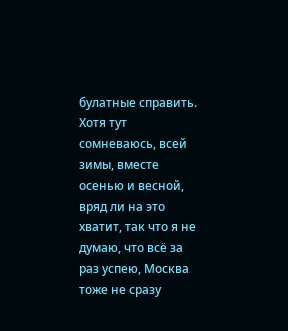булатные справить. Хотя тут сомневаюсь, всей зимы, вместе осенью и весной, вряд ли на это хватит, так что я не думаю, что всё за раз успею, Москва тоже не сразу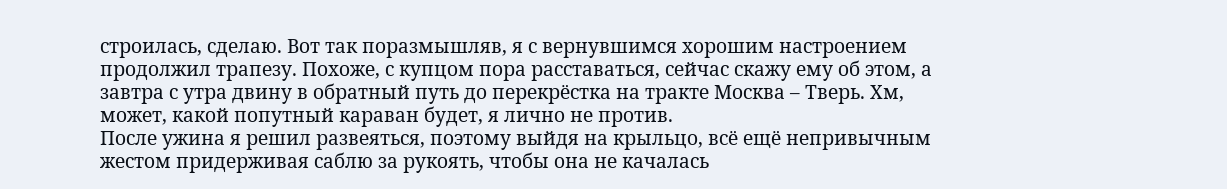строилась, сделаю. Вот так поразмышляв, я с вернувшимся хорошим настроением продолжил трапезу. Похоже, с купцом пора расставаться, сейчас скажу ему об этом, а завтра с утра двину в обратный путь до перекрёстка на тракте Москва – Тверь. Хм, может, какой попутный караван будет, я лично не против.
После ужина я решил развеяться, поэтому выйдя на крыльцо, всё ещё непривычным жестом придерживая саблю за рукоять, чтобы она не качалась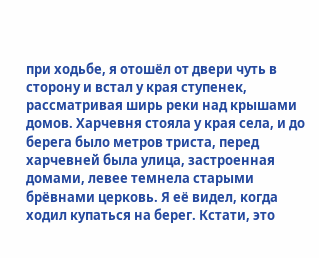при ходьбе, я отошёл от двери чуть в сторону и встал у края ступенек, рассматривая ширь реки над крышами домов. Харчевня стояла у края села, и до берега было метров триста, перед харчевней была улица, застроенная домами, левее темнела старыми брёвнами церковь. Я её видел, когда ходил купаться на берег. Кстати, это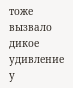тоже вызвало дикое удивление у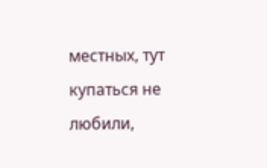местных, тут купаться не любили,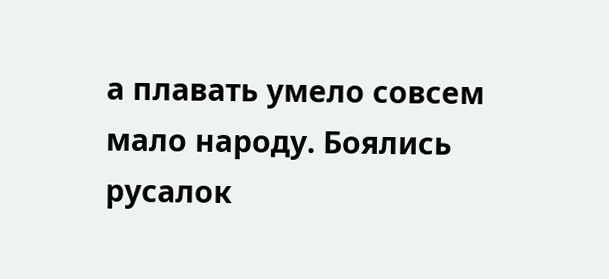а плавать умело совсем мало народу. Боялись русалок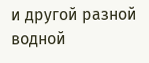и другой разной водной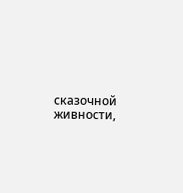сказочной живности,